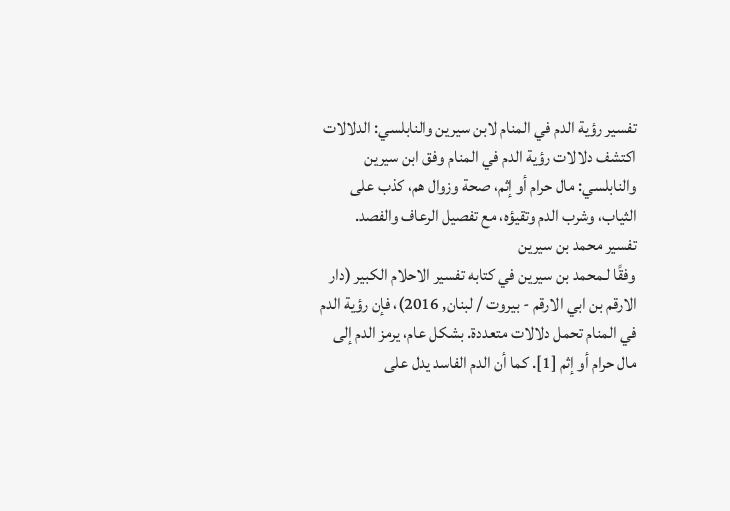تفسير رؤية الدم في المنام لابن سيرين والنابلسي: الدلالات
اكتشف دلالات رؤية الدم في المنام وفق ابن سيرين والنابلسي: مال حرام أو إثم، صحة وزوال هم، كذب على الثياب، وشرب الدم وتقيؤه، مع تفصيل الرعاف والفصد.
تفسير محمد بن سيرين
وفقًا لـمحمد بن سيرين في كتابه تفسير الاحلام الكبير (دار الارقم بن ابي الارقم - بيروت / لبنان, 2016)، فإن رؤية الدم في المنام تحمل دلالات متعددة. بشكل عام، يرمز الدم إلى مال حرام أو إثم [1]. كما أن الدم الفاسد يدل على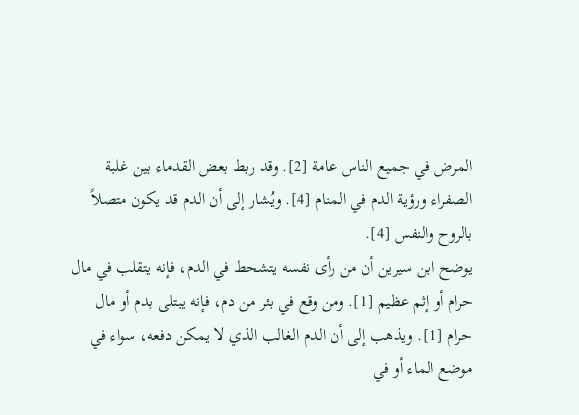المرض في جميع الناس عامة [2]. وقد ربط بعض القدماء بين غلبة الصفراء ورؤية الدم في المنام [4]. ويُشار إلى أن الدم قد يكون متصلاً بالروح والنفس [4].
يوضح ابن سيرين أن من رأى نفسه يتشحط في الدم، فإنه يتقلب في مال حرام أو إثم عظيم [1]. ومن وقع في بئر من دم، فإنه يبتلى بدم أو مال حرام [1]. ويذهب إلى أن الدم الغالب الذي لا يمكن دفعه، سواء في موضع الماء أو في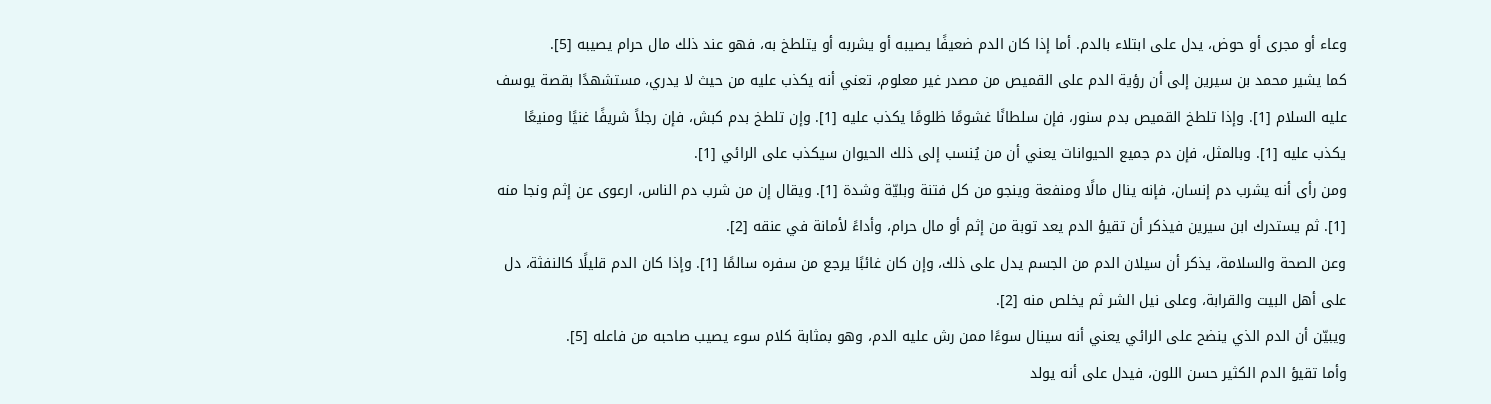وعاء أو مجرى أو حوض، يدل على ابتلاء بالدم. أما إذا كان الدم ضعيفًا يصيبه أو يشربه أو يتلطخ به، فهو عند ذلك مال حرام يصيبه [5].
كما يشير محمد بن سيرين إلى أن رؤية الدم على القميص من مصدر غير معلوم، تعني أنه يكذب عليه من حيث لا يدري، مستشهدًا بقصة يوسف عليه السلام [1]. وإذا تلطخ القميص بدم سنور، فإن سلطانًا غشومًا ظلومًا يكذب عليه [1]. وإن تلطخ بدم كبش، فإن رجلاً شريفًا غنيًا ومنيعًا يكذب عليه [1]. وبالمثل، فإن دم جميع الحيوانات يعني أن من يُنسب إلى ذلك الحيوان سيكذب على الرائي [1].
ومن رأى أنه يشرب دم إنسان، فإنه ينال مالًا ومنفعة وينجو من كل فتنة وبليّة وشدة [1]. ويقال إن من شرب دم الناس، ارعوى عن إثم ونجا منه [1]. ثم يستدرك ابن سيرين فيذكر أن تقيؤ الدم يعد توبة من إثم أو مال حرام، وأداءً لأمانة في عنقه [2].
وعن الصحة والسلامة، يذكر أن سيلان الدم من الجسم يدل على ذلك، وإن كان غائبًا يرجع من سفره سالمًا [1]. وإذا كان الدم قليلًا كالنفثة، دل على أهل البيت والقرابة، وعلى نيل الشر ثم يخلص منه [2].
ويبيّن أن الدم الذي ينضح على الرائي يعني أنه سينال سوءًا ممن رش عليه الدم، وهو بمثابة كلام سوء يصيب صاحبه من فاعله [5].
وأما تقيؤ الدم الكثير حسن اللون، فيدل على أنه يولد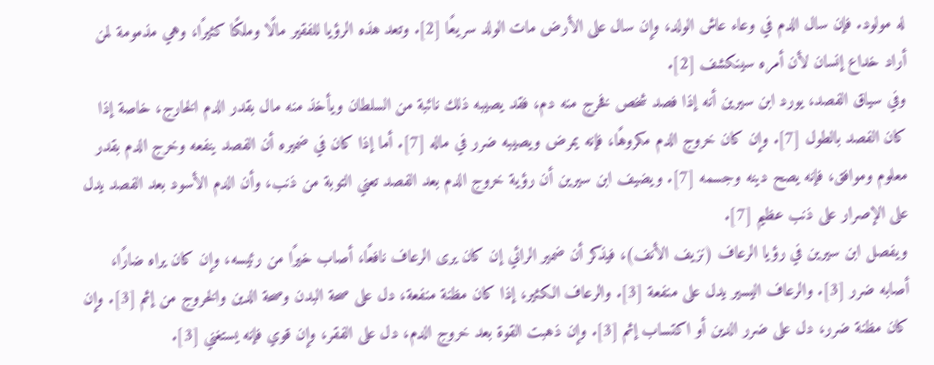له مولود. فإن سال الدم في وعاء عاش الولد، وإن سال على الأرض مات الولد سريعًا [2]. وتعد هذه الرؤيا للفقير مالًا وملكًا كثيرًا، وهي مذمومة لمن أراد خداع إنسان لأن أمره سينكشف [2].
وفي سياق الفصد، يورد ابن سيرين أنه إذا فصد شخص فخرج منه دم، فقد يصيبه ذلك نائبة من السلطان ويأخذ منه مال بقدر الدم الخارج، خاصة إذا كان الفصد بالطول [7]. وإن كان خروج الدم مكروهًا، فإنه يمرض ويصيبه ضرر في ماله [7]. أما إذا كان في ضميره أن الفصد ينفعه وخرج الدم بقدر معلوم وموافق، فإنه يصح دينه وجسمه [7]. ويضيف ابن سيرين أن رؤية خروج الدم بعد الفصد تعني التوبة من ذنب، وأن الدم الأسود بعد الفصد يدل على الإصرار على ذنب عظيم [7].
ويفصل ابن سيرين في رؤيا الرعاف (نزيف الأنف)، فيذكر أن ضمير الرائي إن كان يرى الرعاف نافعًا، أصاب خيرًا من رئيسه، وإن كان يراه ضارًا، أصابه ضرر [3]. والرعاف اليسير يدل على منفعة [3]. والرعاف الكثير، إذا كان مظنة منفعة، دل على صحة البدن وصحة الدين والخروج من إثم [3]. وإن كان مظنة ضرر، دل على ضرر الدين أو اكتساب إثم [3]. وإن ذهبت القوة بعد خروج الدم، دل على الفقر، وإن قوي فإنه يستغني [3].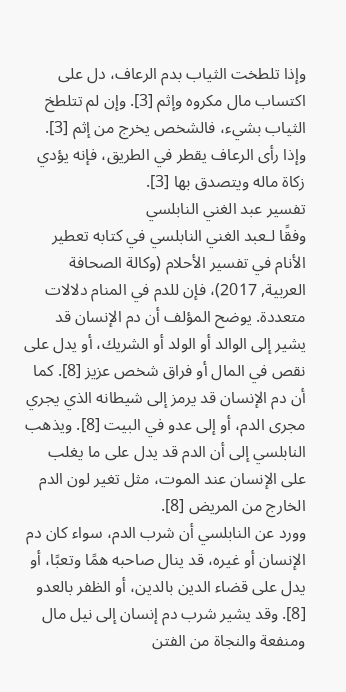وإذا تلطخت الثياب بدم الرعاف، دل على اكتساب مال مكروه وإثم [3]. وإن لم تتلطخ الثياب بشيء، فالشخص يخرج من إثم [3]. وإذا رأى الرعاف يقطر في الطريق، فإنه يؤدي زكاة ماله ويتصدق بها [3].
تفسير عبد الغني النابلسي
وفقًا لـعبد الغني النابلسي في كتابه تعطير الأنام في تفسير الأحلام (وكالة الصحافة العربية, 2017)، فإن للدم في المنام دلالات متعددة. يوضح المؤلف أن دم الإنسان قد يشير إلى الوالد أو الولد أو الشريك، أو يدل على نقص في المال أو فراق شخص عزيز [8]. كما أن دم الإنسان قد يرمز إلى شيطانه الذي يجري مجرى الدم، أو إلى عدو في البيت [8]. ويذهب النابلسي إلى أن الدم قد يدل على ما يغلب على الإنسان عند الموت، مثل تغير لون الدم الخارج من المريض [8].
وورد عن النابلسي أن شرب الدم، سواء كان دم الإنسان أو غيره، قد ينال صاحبه همًا وتعبًا، أو يدل على قضاء الدين بالدين، أو الظفر بالعدو [8]. وقد يشير شرب دم إنسان إلى نيل مال ومنفعة والنجاة من الفتن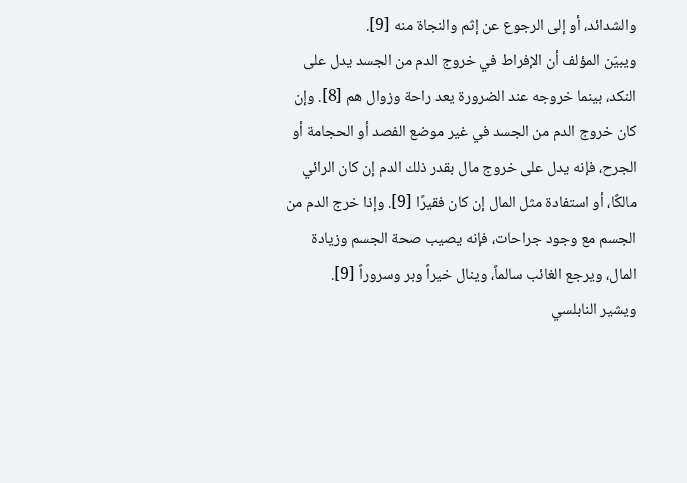والشدائد، أو إلى الرجوع عن إثم والنجاة منه [9].
ويبيّن المؤلف أن الإفراط في خروج الدم من الجسد يدل على النكد، بينما خروجه عند الضرورة يعد راحة وزوال هم [8]. وإن كان خروج الدم من الجسد في غير موضع الفصد أو الحجامة أو الجرح، فإنه يدل على خروج مال بقدر ذلك الدم إن كان الرائي مالكًا، أو استفادة مثل المال إن كان فقيرًا [9]. وإذا خرج الدم من الجسم مع وجود جراحات، فإنه يصيب صحة الجسم وزيادة المال، ويرجع الغائب سالماً، وينال خيراً وبر وسروراً [9].
ويشير النابلسي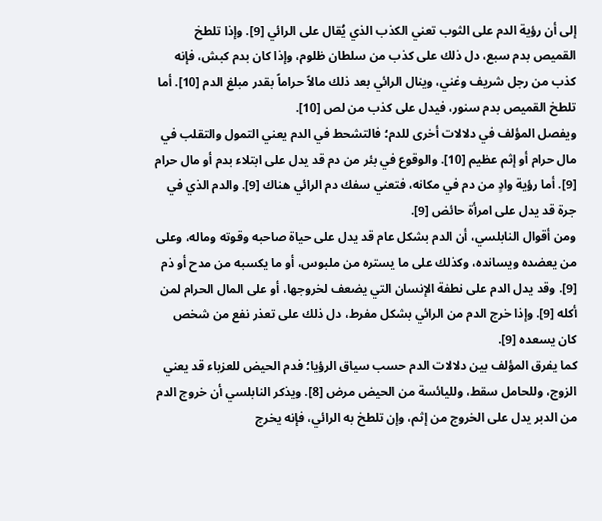إلى أن رؤية الدم على الثوب تعني الكذب الذي يُقال على الرائي [9]. وإذا تلطخ القميص بدم سبع، دل ذلك على كذب من سلطان ظلوم، وإذا كان بدم كبش، فإنه كذب من رجل شريف وغني، وينال الرائي بعد ذلك مالاً حراماً بقدر مبلغ الدم [10]. أما تلطخ القميص بدم سنور، فيدل على كذب من لص [10].
ويفصل المؤلف في دلالات أخرى للدم؛ فالتشحط في الدم يعني التمول والتقلب في مال حرام أو إثم عظيم [10]. والوقوع في بئر من دم قد يدل على ابتلاء بدم أو مال حرام [9]. أما رؤية وادٍ من دم في مكانه، فتعني سفك دم الرائي هناك [9]. والدم الذي في جرة قد يدل على امرأة حائض [9].
ومن أقوال النابلسي، أن الدم بشكل عام قد يدل على حياة صاحبه وقوته وماله، وعلى من يعضده ويسانده، وكذلك على ما يستره من ملبوس، أو ما يكسبه من مدح أو ذم [9]. وقد يدل الدم على نطفة الإنسان التي يضعف لخروجها، أو على المال الحرام لمن أكله [9]. وإذا خرج الدم من الرائي بشكل مفرط، دل ذلك على تعذر نفع من شخص كان يسعده [9].
كما يفرق المؤلف بين دلالات الدم حسب سياق الرؤيا؛ فدم الحيض للعزباء قد يعني الزوج، وللحامل سقط، ولليائسة من الحيض مرض [8]. ويذكر النابلسي أن خروج الدم من الدبر يدل على الخروج من إثم، وإن تلطخ به الرائي، فإنه يخرج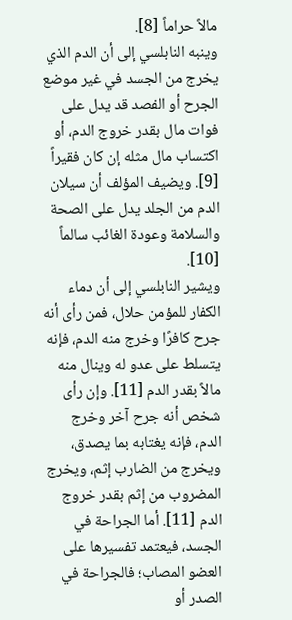مالاً حراماً [8].
وينبه النابلسي إلى أن الدم الذي يخرج من الجسد في غير موضع الجرح أو الفصد قد يدل على فوات مال بقدر خروج الدم، أو اكتساب مال مثله إن كان فقيراً [9]. ويضيف المؤلف أن سيلان الدم من الجلد يدل على الصحة والسلامة وعودة الغائب سالماً [10].
ويشير النابلسي إلى أن دماء الكفار للمؤمن حلال، فمن رأى أنه جرح كافرًا وخرج منه الدم، فإنه يتسلط على عدو له وينال منه مالاً بقدر الدم [11]. وإن رأى شخص أنه جرح آخر وخرج الدم، فإنه يغتابه بما يصدق، ويخرج من الضارب إثم، ويخرج المضروب من إثم بقدر خروج الدم [11]. أما الجراحة في الجسد، فيعتمد تفسيرها على العضو المصاب؛ فالجراحة في الصدر أو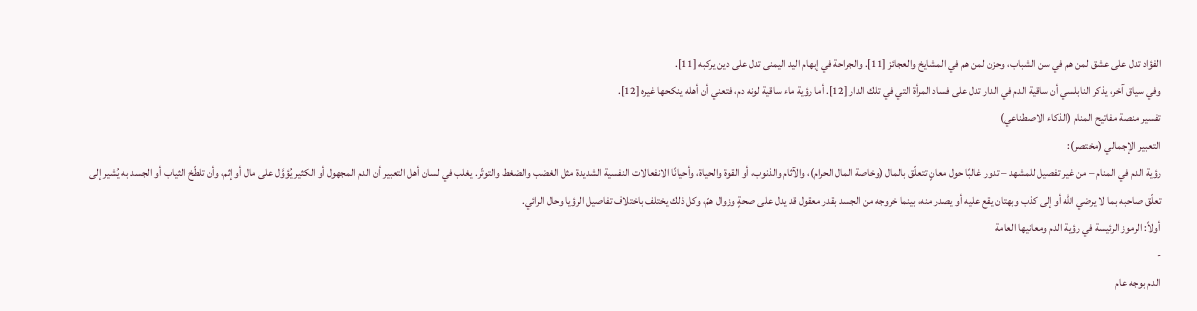الفؤاد تدل على عشق لمن هم في سن الشباب، وحزن لمن هم في المشايخ والعجائز [11]. والجراحة في إبهام اليد اليمنى تدل على دين يركبه [11].
وفي سياق آخر، يذكر النابلسي أن ساقية الدم في الدار تدل على فساد المرأة التي في تلك الدار [12]. أما رؤية ماء ساقية لونه دم، فتعني أن أهله ينكحها غيره [12].
تفسير منصة مفاتيح المنام (الذكاء الاصطناعي)
التعبير الإجمالي (مختصر):
رؤية الدم في المنام – من غير تفصيل للمشهد – تدور غالبًا حول معانٍ تتعلّق بالمال (وخاصة المال الحرام)، والآثام والذنوب، أو القوة والحياة، وأحيانًا الانفعالات النفسية الشديدة مثل الغضب والضغط والتوتّر. يغلب في لسان أهل التعبير أن الدم المجهول أو الكثير يُؤوَّل على مال أو إثم، وأن تلطّخ الثياب أو الجسد به يُشير إلى تعلّق صاحبه بما لا يرضي الله أو إلى كذب وبهتان يقع عليه أو يصدر منه، بينما خروجه من الجسد بقدر معقول قد يدل على صحةٍ وزوال همّ، وكل ذلك يختلف باختلاف تفاصيل الرؤيا وحال الرائي.
أولاً: الرموز الرئيسة في رؤية الدم ومعانيها العامة
-
الدم بوجه عام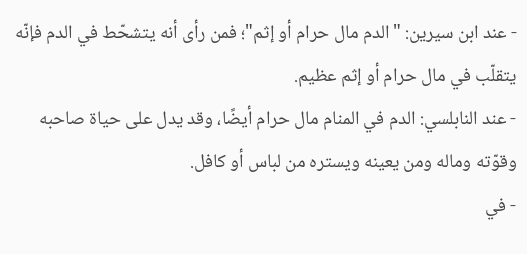- عند ابن سيرين: "الدم مال حرام أو إثم"؛ فمن رأى أنه يتشحّط في الدم فإنّه يتقلّب في مال حرام أو إثم عظيم.
- عند النابلسي: الدم في المنام مال حرام أيضًا، وقد يدل على حياة صاحبه وقوّته وماله ومن يعينه ويستره من لباس أو كافل.
- في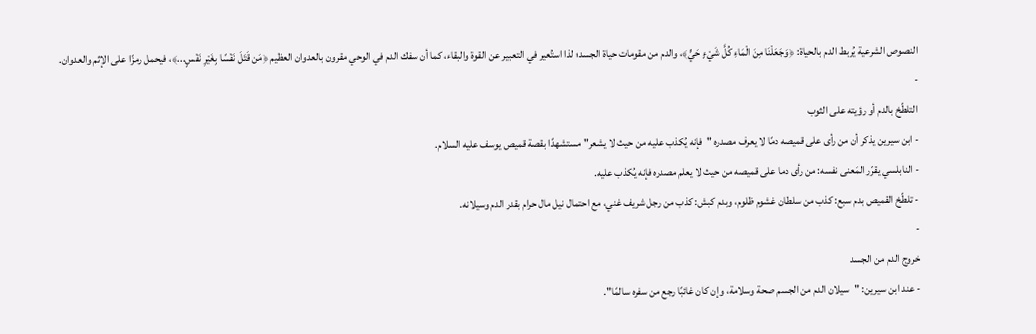النصوص الشرعية يُربط الدم بالحياة: ﴿وَجَعَلْنَا مِنَ الْمَاءِ كُلَّ شَيْءٍ حَيٍّ﴾، والدم من مقومات حياة الجسد؛ لذا استُعير في التعبير عن القوة والبقاء، كما أن سفك الدم في الوحي مقرون بالعدوان العظيم ﴿مَن قَتَلَ نَفْسًا بِغَيْرِ نَفْسٍ...﴾، فيحمل رمزًا على الإثم والعدوان.
-
التلطّخ بالدم أو رؤيته على الثوب
- ابن سيرين يذكر أن من رأى على قميصه دمًا لا يعرف مصدره "فإنه يُكذب عليه من حيث لا يشعر" مستشهدًا بقصة قميص يوسف عليه السلام.
- النابلسي يقرّر المَعنى نفسه: من رأى دما على قميصه من حيث لا يعلم مصدره فإنه يُكذب عليه.
- تلطّخ القميص بدم سبع: كذب من سلطان غشوم ظلوم، وبدم كبش: كذب من رجل شريف غني، مع احتمال نيل مال حرام بقدر الدم وسيلانه.
-
خروج الدم من الجسد
- عند ابن سيرين: "سيلان الدم من الجسم صحة وسلامة، وإن كان غائبًا رجع من سفره سالمًا".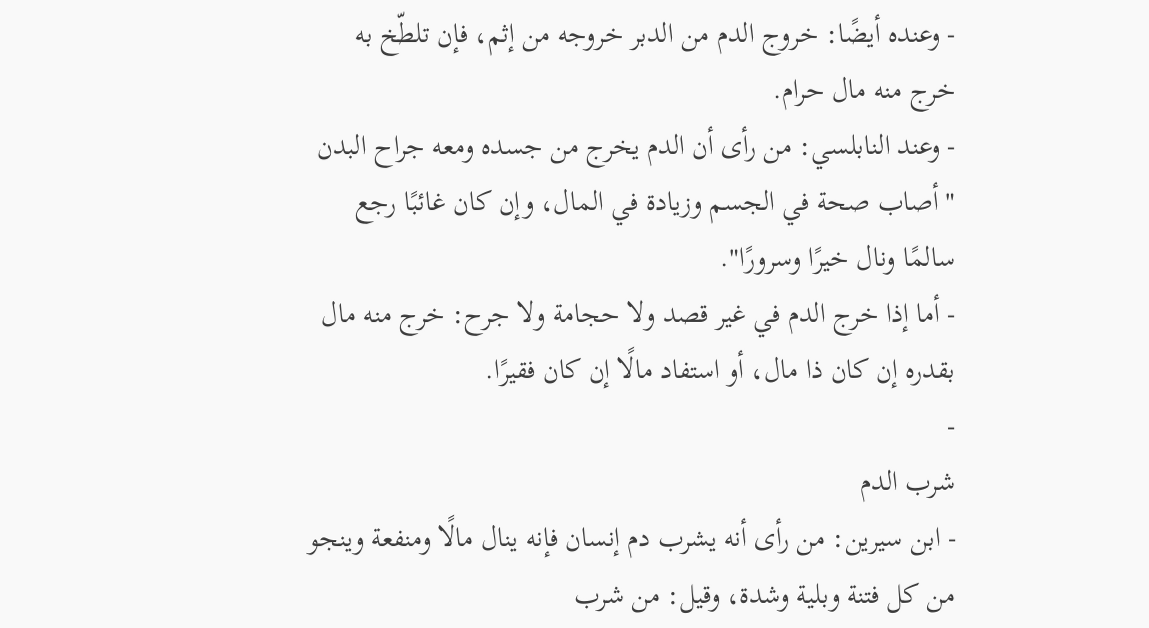- وعنده أيضًا: خروج الدم من الدبر خروجه من إثم، فإن تلطّخ به خرج منه مال حرام.
- وعند النابلسي: من رأى أن الدم يخرج من جسده ومعه جراح البدن "أصاب صحة في الجسم وزيادة في المال، وإن كان غائبًا رجع سالمًا ونال خيرًا وسرورًا".
- أما إذا خرج الدم في غير قصد ولا حجامة ولا جرح: خرج منه مال بقدره إن كان ذا مال، أو استفاد مالًا إن كان فقيرًا.
-
شرب الدم
- ابن سيرين: من رأى أنه يشرب دم إنسان فإنه ينال مالًا ومنفعة وينجو من كل فتنة وبلية وشدة، وقيل: من شرب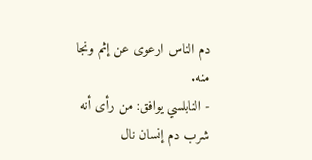دم الناس ارعوى عن إثم ونجا منه.
- النابلسي يوافق: من رأى أنه شرب دم إنسان نال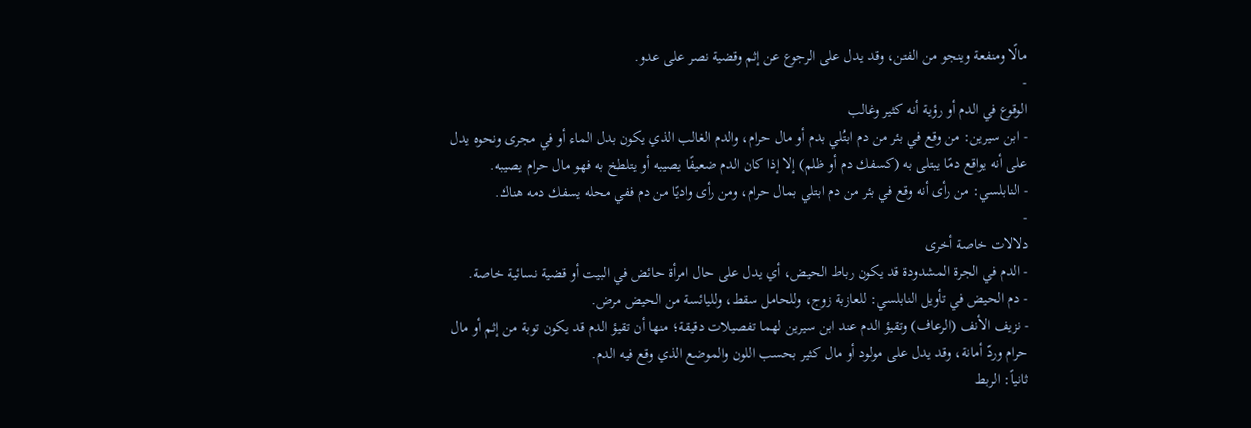مالًا ومنفعة وينجو من الفتن، وقد يدل على الرجوع عن إثم وقضية نصر على عدو.
-
الوقوع في الدم أو رؤية أنه كثير وغالب
- ابن سيرين: من وقع في بئر من دم ابتُلي بدم أو مال حرام، والدم الغالب الذي يكون بدل الماء أو في مجرى ونحوه يدل على أنه يواقع دمًا يبتلى به (كسفك دم أو ظلم) إلا إذا كان الدم ضعيفًا يصيبه أو يتلطخ به فهو مال حرام يصيبه.
- النابلسي: من رأى أنه وقع في بئر من دم ابتلي بمال حرام، ومن رأى واديًا من دم ففي محله يسفك دمه هناك.
-
دلالات خاصة أخرى
- الدم في الجرة المشدودة قد يكون رباط الحيض، أي يدل على حال امرأة حائض في البيت أو قضية نسائية خاصة.
- دم الحيض في تأويل النابلسي: للعازبة زوج، وللحامل سقط، ولليائسة من الحيض مرض.
- نزيف الأنف (الرعاف) وتقيؤ الدم عند ابن سيرين لهما تفصيلات دقيقة؛ منها أن تقيؤ الدم قد يكون توبة من إثم أو مال حرام وردّ أمانة، وقد يدل على مولود أو مال كثير بحسب اللون والموضع الذي وقع فيه الدم.
ثانياً: الربط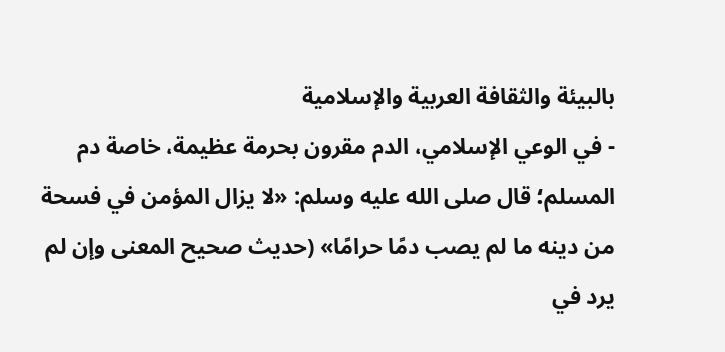بالبيئة والثقافة العربية والإسلامية
- في الوعي الإسلامي، الدم مقرون بحرمة عظيمة، خاصة دم المسلم؛ قال صلى الله عليه وسلم: «لا يزال المؤمن في فسحة من دينه ما لم يصب دمًا حرامًا» (حديث صحيح المعنى وإن لم يرد في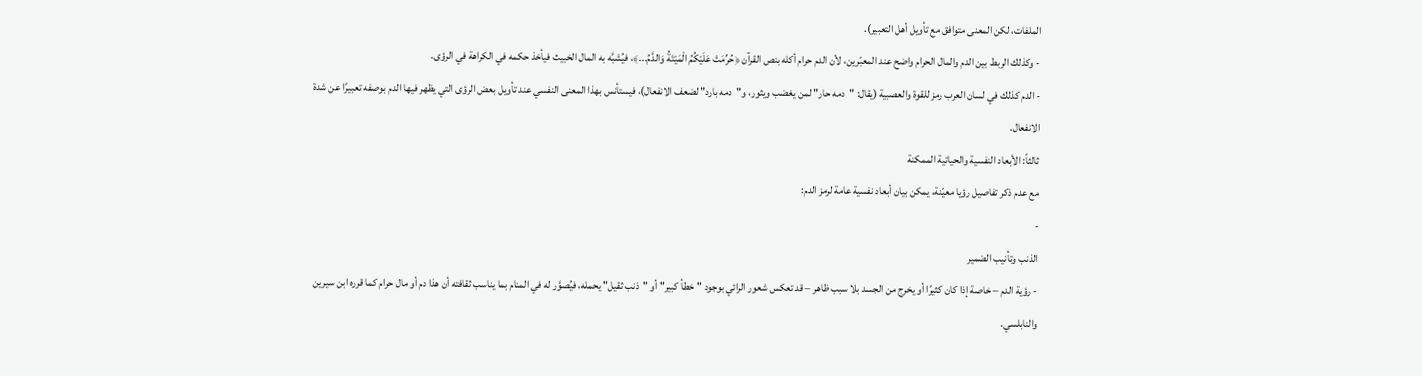الملفات، لكن المعنى متوافق مع تأويل أهل التعبير).
- وكذلك الربط بين الدم والمال الحرام واضح عند المعبّرين، لأن الدم حرام أكله بنص القرآن ﴿حُرِّمَتْ عَلَيْكُمُ الْمَيْتَةُ وَالدَّمُ...﴾، فيُشبَّه به المال الخبيث فيأخذ حكمه في الكراهة في الرؤى.
- الدم كذلك في لسان العرب رمز للقوة والعصبية (يقال: "دمه حار" لمن يغضب ويثور، و"دمه بارد" لضعف الانفعال)، فيستأنس بهذا المعنى النفسي عند تأويل بعض الرؤى التي يظهر فيها الدم بوصفه تعبيرًا عن شدة الانفعال.
ثالثاً: الأبعاد النفسية والحياتية الممكنة
مع عدم ذكر تفاصيل رؤيا معيّنة، يمكن بيان أبعاد نفسية عامة لرمز الدم:
-
الذنب وتأنيب الضمير
- رؤية الدم – خاصة إذا كان كثيرًا أو يخرج من الجسد بلا سبب ظاهر – قد تعكس شعور الرائي بوجود "خطأ كبير" أو "ذنب ثقيل" يحمله، فيُصوَّر له في المنام بما يناسب ثقافته أن هذا دم أو مال حرام كما قرره ابن سيرين والنابلسي.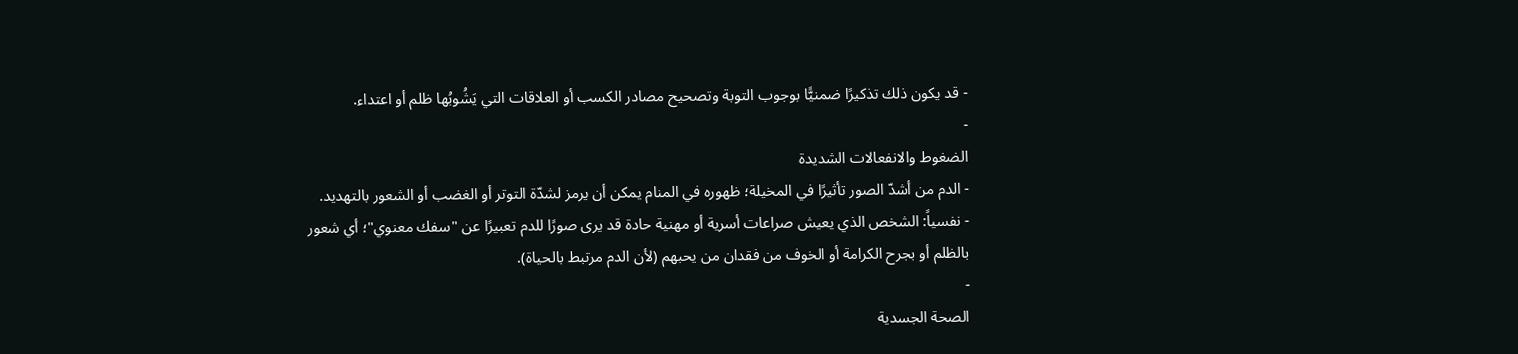- قد يكون ذلك تذكيرًا ضمنيًّا بوجوب التوبة وتصحيح مصادر الكسب أو العلاقات التي يَشُوبُها ظلم أو اعتداء.
-
الضغوط والانفعالات الشديدة
- الدم من أشدّ الصور تأثيرًا في المخيلة؛ ظهوره في المنام يمكن أن يرمز لشدّة التوتر أو الغضب أو الشعور بالتهديد.
- نفسياً: الشخص الذي يعيش صراعات أسرية أو مهنية حادة قد يرى صورًا للدم تعبيرًا عن "سفك معنوي"؛ أي شعور بالظلم أو بجرح الكرامة أو الخوف من فقدان من يحبهم (لأن الدم مرتبط بالحياة).
-
الصحة الجسدية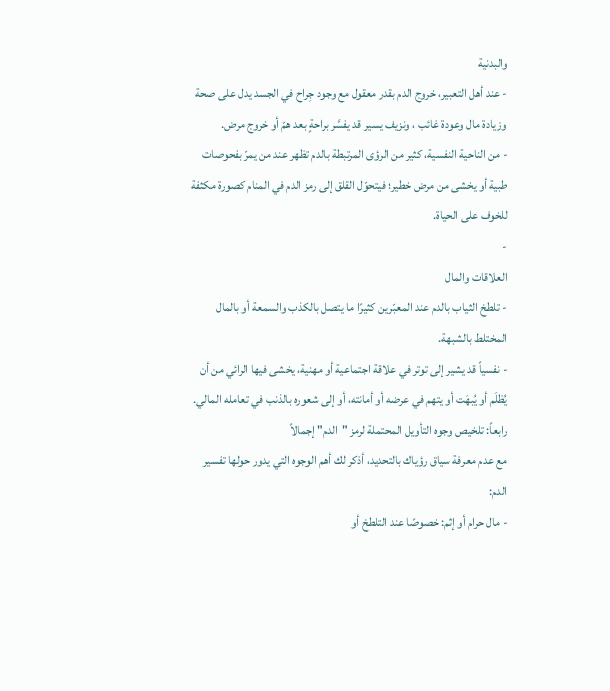والبدنية
- عند أهل التعبير، خروج الدم بقدر معقول مع وجود جِراح في الجسد يدل على صحة وزيادة مال وعودة غائب ، ونزيف يسير قد يفسَّر براحةٍ بعد همّ أو خروج مرض.
- من الناحية النفسية، كثير من الرؤى المرتبطة بالدم تظهر عند من يمرّ بفحوصات طبية أو يخشى من مرض خطير؛ فيتحوّل القلق إلى رمز الدم في المنام كصورة مكثفة للخوف على الحياة.
-
العلاقات والمال
- تلطخ الثياب بالدم عند المعبّرين كثيرًا ما يتصل بالكذب والسمعة أو بالمال المختلط بالشبهة.
- نفسياً قد يشير إلى توتر في علاقة اجتماعية أو مهنية، يخشى فيها الرائي من أن يُظلَم أو يُبهَت أو يتهم في عرضه أو أمانته، أو إلى شعوره بالذنب في تعامله المالي.
رابعاً: تلخيص وجوه التأويل المحتملة لرمز "الدم" إجمالاً
مع عدم معرفة سياق رؤياك بالتحديد، أذكر لك أهم الوجوه التي يدور حولها تفسير الدم:
- مال حرام أو إثم: خصوصًا عند التلطخ أو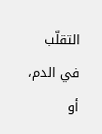التقلّب في الدم، أو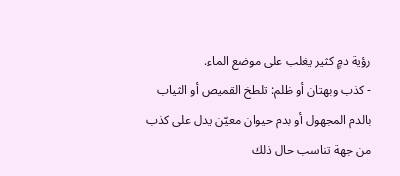رؤية دمٍ كثير يغلب على موضع الماء.
- كذب وبهتان أو ظلم: تلطخ القميص أو الثياب بالدم المجهول أو بدم حيوان معيّن يدل على كذب من جهة تناسب حال ذلك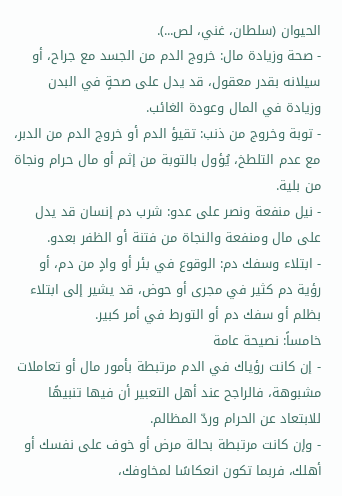الحيوان (سلطان، غني، لص...).
- صحة وزيادة مال: خروج الدم من الجسد مع جراح، أو سيلانه بقدر معقول، قد يدل على صحةٍ في البدن وزيادة في المال وعودة الغائب.
- توبة وخروج من ذنب: تقيؤ الدم أو خروج الدم من الدبر، مع عدم التلطخ، يُؤول بالتوبة من إثم أو مال حرام ونجاة من بلية.
- نيل منفعة ونصر على عدو: شرب دم إنسان قد يدل على مال ومنفعة والنجاة من فتنة أو الظفر بعدو.
- ابتلاء وسفك دم: الوقوع في بئر أو وادٍ من دم، أو رؤية دم كثير في مجرى أو حوض، قد يشير إلى ابتلاء بظلم أو سفك دم أو التورط في أمر كبير.
خامساً: نصيحة عامة
- إن كانت رؤياك في الدم مرتبطة بأمور مال أو تعاملات مشبوهة، فالراجح عند أهل التعبير أن فيها تنبيهًا للابتعاد عن الحرام وردّ المظالم.
- وإن كانت مرتبطة بحالة مرض أو خوف على نفسك أو أهلك، فربما تكون انعكاسًا لمخاوفك،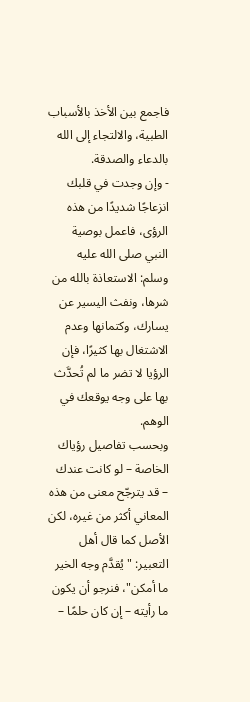فاجمع بين الأخذ بالأسباب الطبية، والالتجاء إلى الله بالدعاء والصدقة.
- وإن وجدت في قلبك انزعاجًا شديدًا من هذه الرؤى، فاعمل بوصية النبي صلى الله عليه وسلم: الاستعاذة بالله من شرها، ونفث اليسير عن يسارك، وكتمانها وعدم الاشتغال بها كثيرًا، فإن الرؤيا لا تضر ما لم تُحدَّث بها على وجه يوقعك في الوهم.
وبحسب تفاصيل رؤياك الخاصة – لو كانت عندك – قد يترجّح معنى من هذه المعاني أكثر من غيره، لكن الأصل كما قال أهل التعبير: "يُقدَّم وجه الخير ما أمكن"، فنرجو أن يكون ما رأيته – إن كان حلمًا –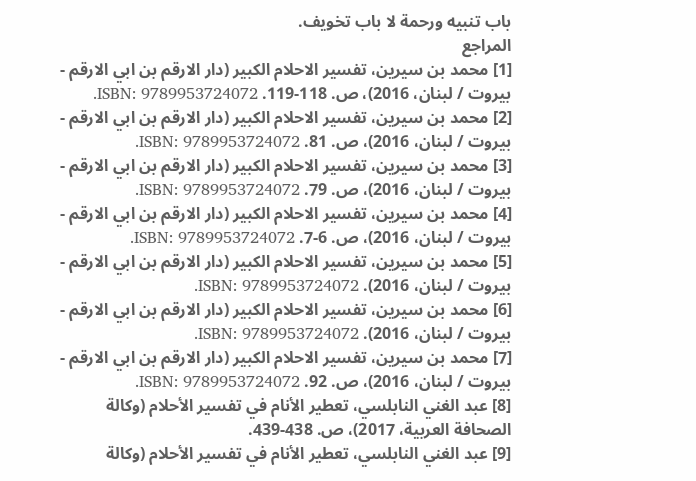باب تنبيه ورحمة لا باب تخويف.
المراجع
[1] محمد بن سيرين، تفسير الاحلام الكبير (دار الارقم بن ابي الارقم - بيروت / لبنان، 2016)، ص. 118-119. ISBN: 9789953724072.
[2] محمد بن سيرين، تفسير الاحلام الكبير (دار الارقم بن ابي الارقم - بيروت / لبنان، 2016)، ص. 81. ISBN: 9789953724072.
[3] محمد بن سيرين، تفسير الاحلام الكبير (دار الارقم بن ابي الارقم - بيروت / لبنان، 2016)، ص. 79. ISBN: 9789953724072.
[4] محمد بن سيرين، تفسير الاحلام الكبير (دار الارقم بن ابي الارقم - بيروت / لبنان، 2016)، ص. 6-7. ISBN: 9789953724072.
[5] محمد بن سيرين، تفسير الاحلام الكبير (دار الارقم بن ابي الارقم - بيروت / لبنان، 2016). ISBN: 9789953724072.
[6] محمد بن سيرين، تفسير الاحلام الكبير (دار الارقم بن ابي الارقم - بيروت / لبنان، 2016). ISBN: 9789953724072.
[7] محمد بن سيرين، تفسير الاحلام الكبير (دار الارقم بن ابي الارقم - بيروت / لبنان، 2016)، ص. 92. ISBN: 9789953724072.
[8] عبد الغني النابلسي، تعطير الأنام في تفسير الأحلام (وكالة الصحافة العربية، 2017)، ص. 438-439.
[9] عبد الغني النابلسي، تعطير الأنام في تفسير الأحلام (وكالة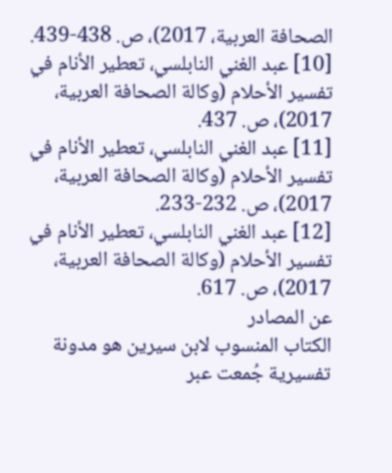الصحافة العربية، 2017)، ص. 438-439.
[10] عبد الغني النابلسي، تعطير الأنام في تفسير الأحلام (وكالة الصحافة العربية، 2017)، ص. 437.
[11] عبد الغني النابلسي، تعطير الأنام في تفسير الأحلام (وكالة الصحافة العربية، 2017)، ص. 232-233.
[12] عبد الغني النابلسي، تعطير الأنام في تفسير الأحلام (وكالة الصحافة العربية، 2017)، ص. 617.
عن المصادر
الكتاب المنسوب لابن سيرين هو مدونة تفسيرية جُمعت عبر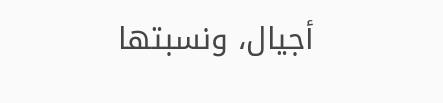أجيال، ونسبتها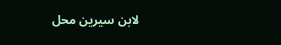لابن سيرين محل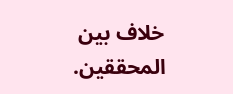خلاف بين المحققين.